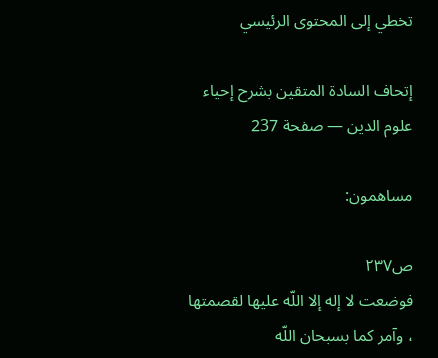تخطي إلى المحتوى الرئيسي

إتحاف السادة المتقين بشرح إحياء علوم الدين — صفحة 237

مساهمون:

ص٢٣٧
فوضعت لا إله إلا اللّه عليها لقصمتها ، وآمر كما بسبحان اللّه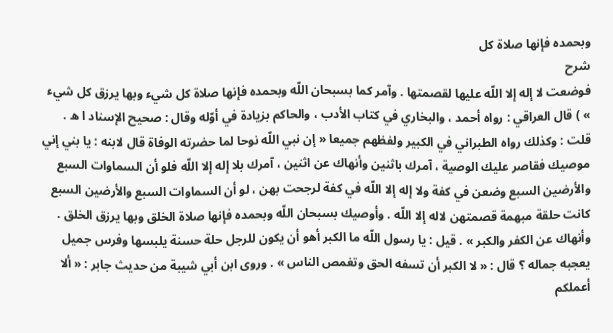وبحمده فإنها صلاة كل
شرح
فوضعت لا إله إلا اللّه عليها لقصمتها . وآمر كما بسبحان اللّه وبحمده فإنها صلاة كل شيء وبها يرزق كل شيء » ) قال العراقي : رواه أحمد ، والبخاري في كتاب الأدب ، والحاكم بزيادة في أوّله وقال : صحيح الإسناد ا ه . قلت : وكذلك رواه الطبراني في الكبير ولفظهم جميعا « إن نبي اللّه نوحا لما حضرته الوفاة قال لابنه : يا بني إني موصيك فقاصر عليك الوصية ، آمرك باثنين وأنهاك عن اثنين ، آمرك بلا إله إلا اللّه فلو أن السماوات السبع والأرضين السبع وضعن في كفة ولا إله إلا اللّه في كفة لرجحت بهن ، لو أن السماوات السبع والأرضين السبع كانت حلقة مبهمة قصمتهن لاله إلا اللّه . وأوصيك بسبحان اللّه وبحمده فإنها صلاة الخلق وبها يرزق الخلق . وأنهاك عن الكفر والكبر » . قيل : يا رسول اللّه ما الكبر أهو أن يكون للرجل حلة حسنة يلبسها وفرس جميل يعجبه جماله ؟ قال : « لا الكبر أن تسفه الحق وتغمص الناس » . وروى ابن أبي شيبة من حديث جابر : « ألا أعملكم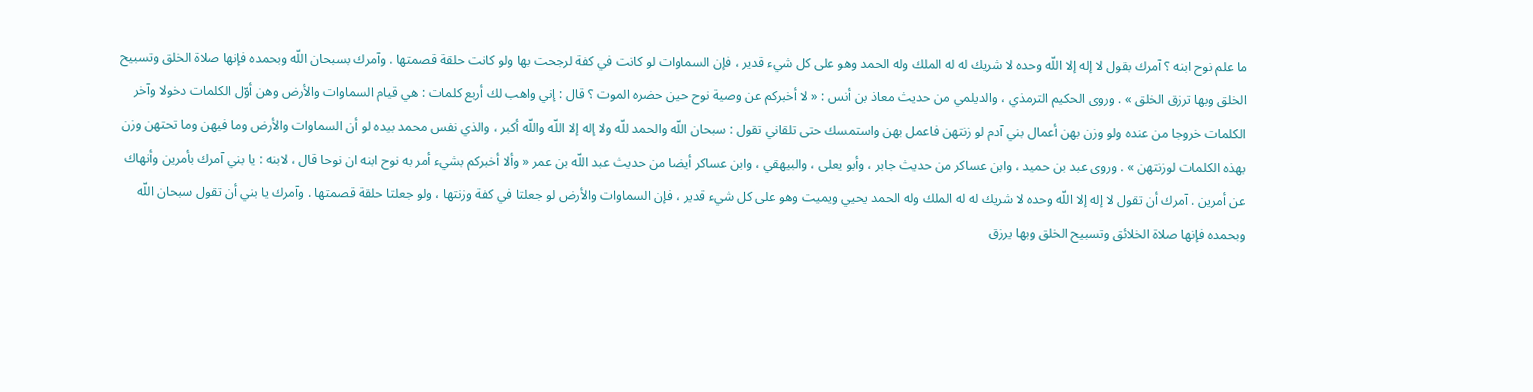ما علم نوح ابنه ؟ آمرك بقول لا إله إلا اللّه وحده لا شريك له له الملك وله الحمد وهو على كل شيء قدير ، فإن السماوات لو كانت في كفة لرجحت بها ولو كانت حلقة قصمتها . وآمرك بسبحان اللّه وبحمده فإنها صلاة الخلق وتسبيح الخلق وبها ترزق الخلق » . وروى الحكيم الترمذي ، والديلمي من حديث معاذ بن أنس : « لا أخبركم عن وصية نوح حين حضره الموت ؟ قال : إني واهب لك أربع كلمات : هي قيام السماوات والأرض وهن أوّل الكلمات دخولا وآخر الكلمات خروجا من عنده ولو وزن بهن أعمال بني آدم لو زنتهن فاعمل بهن واستمسك حتى تلقاني تقول : سبحان اللّه والحمد للّه ولا إله إلا اللّه واللّه أكبر ، والذي نفس محمد بيده لو أن السماوات والأرض وما فيهن وما تحتهن وزن بهذه الكلمات لوزنتهن » . وروى عبد بن حميد ، وابن عساكر من حديث جابر ، وأبو يعلى ، والبيهقي ، وابن عساكر أيضا من حديث عبد اللّه بن عمر « وألا أخبركم بشيء أمر به نوح ابنه ان نوحا قال ، لابنه : يا بني آمرك بأمرين وأنهاك عن أمرين . آمرك أن تقول لا إله إلا اللّه وحده لا شريك له له الملك وله الحمد يحيي ويميت وهو على كل شيء قدير ، فإن السماوات والأرض لو جعلتا في كفة وزنتها ، ولو جعلتا حلقة قصمتها . وآمرك يا بني أن تقول سبحان اللّه وبحمده فإنها صلاة الخلائق وتسبيح الخلق وبها يرزق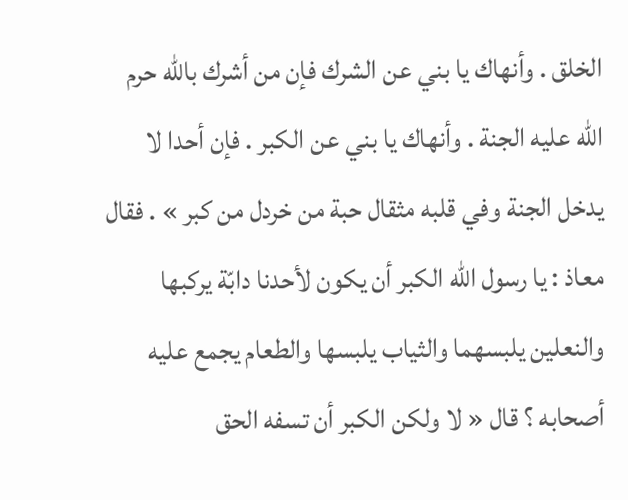الخلق . وأنهاك يا بني عن الشرك فإن من أشرك باللّه حرم اللّه عليه الجنة . وأنهاك يا بني عن الكبر . فإن أحدا لا يدخل الجنة وفي قلبه مثقال حبة من خردل من كبر » . فقال معاذ : يا رسول اللّه الكبر أن يكون لأحدنا دابّة يركبها والنعلين يلبسهما والثياب يلبسها والطعام يجمع عليه أصحابه ؟ قال « لا ولكن الكبر أن تسفه الحق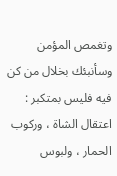وتغمص المؤمن وسأنبئك بخلال من كن فيه فليس بمتكبر : اعتقال الشاة ، وركوب الحمار ، ولبوس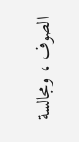الصوف ، ومجالسة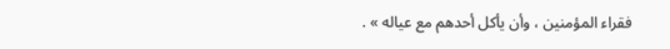فقراء المؤمنين ، وأن يأكل أحدهم مع عياله » .